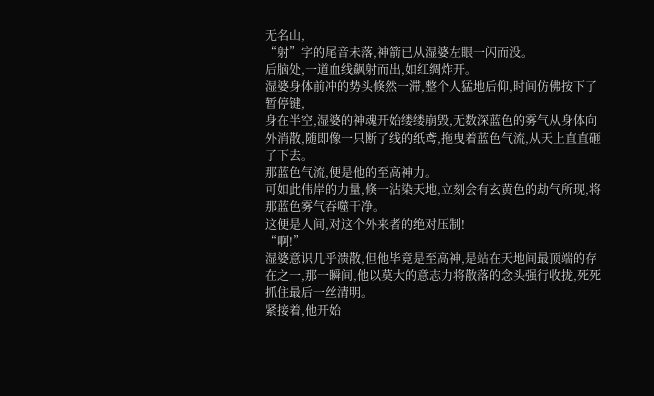无名山,
“射”字的尾音未落,神箭已从湿婆左眼一闪而没。
后脑处,一道血线飙射而出,如红绸炸开。
湿婆身体前冲的势头倏然一滞,整个人猛地后仰,时间仿佛按下了暂停键,
身在半空,湿婆的神魂开始缕缕崩毁,无数深蓝色的雾气从身体向外消散,随即像一只断了线的纸鸢,拖曳着蓝色气流,从天上直直砸了下去。
那蓝色气流,便是他的至高神力。
可如此伟岸的力量,倏一沾染天地,立刻会有玄黄色的劫气所现,将那蓝色雾气吞噬干净。
这便是人间,对这个外来者的绝对压制!
“啊!”
湿婆意识几乎溃散,但他毕竟是至高神,是站在天地间最顶端的存在之一,那一瞬间,他以莫大的意志力将散落的念头强行收拢,死死抓住最后一丝清明。
紧接着,他开始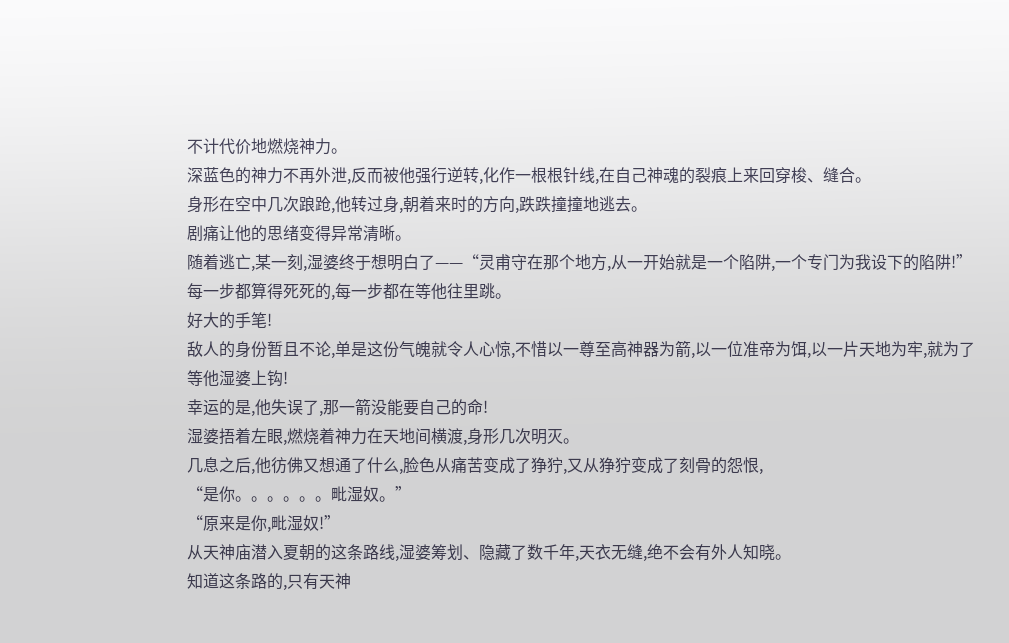不计代价地燃烧神力。
深蓝色的神力不再外泄,反而被他强行逆转,化作一根根针线,在自己神魂的裂痕上来回穿梭、缝合。
身形在空中几次踉跄,他转过身,朝着来时的方向,跌跌撞撞地逃去。
剧痛让他的思绪变得异常清晰。
随着逃亡,某一刻,湿婆终于想明白了——“灵甫守在那个地方,从一开始就是一个陷阱,一个专门为我设下的陷阱!”
每一步都算得死死的,每一步都在等他往里跳。
好大的手笔!
敌人的身份暂且不论,单是这份气魄就令人心惊,不惜以一尊至高神器为箭,以一位准帝为饵,以一片天地为牢,就为了等他湿婆上钩!
幸运的是,他失误了,那一箭没能要自己的命!
湿婆捂着左眼,燃烧着神力在天地间横渡,身形几次明灭。
几息之后,他彷佛又想通了什么,脸色从痛苦变成了狰狞,又从狰狞变成了刻骨的怨恨,
“是你。。。。。。毗湿奴。”
“原来是你,毗湿奴!”
从天神庙潜入夏朝的这条路线,湿婆筹划、隐藏了数千年,天衣无缝,绝不会有外人知晓。
知道这条路的,只有天神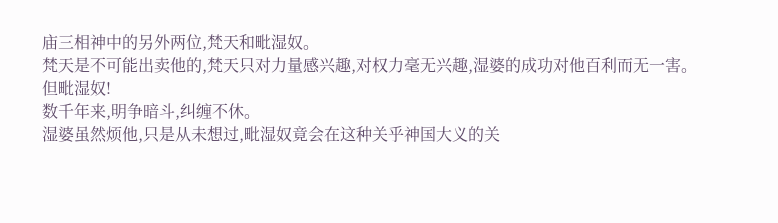庙三相神中的另外两位,梵天和毗湿奴。
梵天是不可能出卖他的,梵天只对力量感兴趣,对权力毫无兴趣,湿婆的成功对他百利而无一害。
但毗湿奴!
数千年来,明争暗斗,纠缠不休。
湿婆虽然烦他,只是从未想过,毗湿奴竟会在这种关乎神国大义的关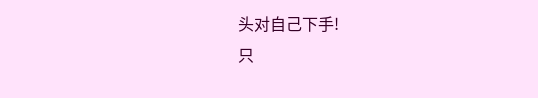头对自己下手!
只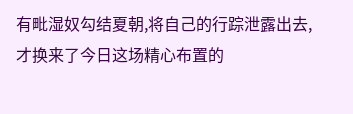有毗湿奴勾结夏朝,将自己的行踪泄露出去,才换来了今日这场精心布置的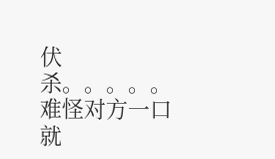伏杀。。。。。难怪对方一口就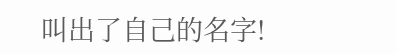叫出了自己的名字!